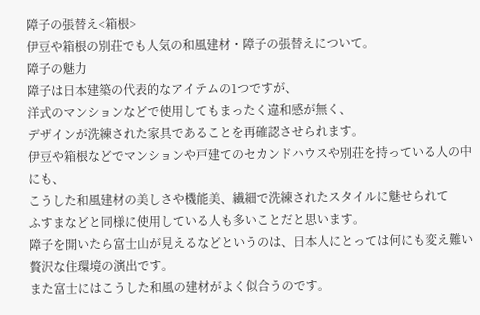障子の張替え<箱根>
伊豆や箱根の別荘でも人気の和風建材・障子の張替えについて。
障子の魅力
障子は日本建築の代表的なアイテムの1つですが、
洋式のマンションなどで使用してもまったく違和感が無く、
デザインが洗練された家具であることを再確認させられます。
伊豆や箱根などでマンションや戸建てのセカンドハウスや別荘を持っている人の中にも、
こうした和風建材の美しさや機能美、繊細で洗練されたスタイルに魅せられて
ふすまなどと同様に使用している人も多いことだと思います。
障子を開いたら富士山が見えるなどというのは、日本人にとっては何にも変え難い
贅沢な住環境の演出です。
また富士にはこうした和風の建材がよく似合うのです。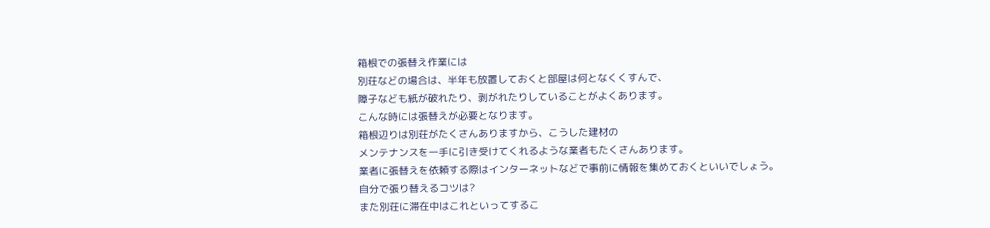箱根での張替え作業には
別荘などの場合は、半年も放置しておくと部屋は何となくくすんで、
障子なども紙が破れたり、剥がれたりしていることがよくあります。
こんな時には張替えが必要となります。
箱根辺りは別荘がたくさんありますから、こうした建材の
メンテナンスを一手に引き受けてくれるような業者もたくさんあります。
業者に張替えを依頼する際はインターネットなどで事前に情報を集めておくといいでしょう。
自分で張り替えるコツは?
また別荘に滞在中はこれといってするこ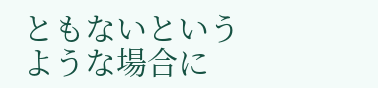ともないというような場合に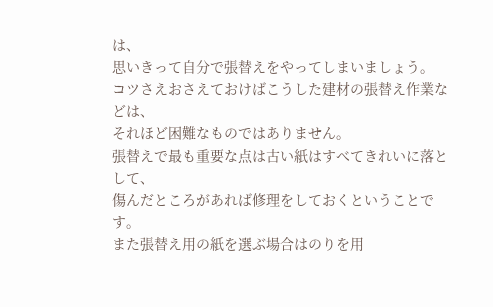は、
思いきって自分で張替えをやってしまいましょう。
コツさえおさえておけばこうした建材の張替え作業などは、
それほど困難なものではありません。
張替えで最も重要な点は古い紙はすべてきれいに落として、
傷んだところがあれば修理をしておくということです。
また張替え用の紙を選ぶ場合はのりを用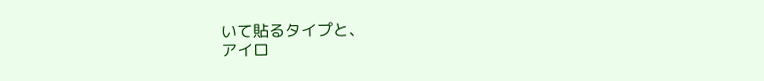いて貼るタイプと、
アイロ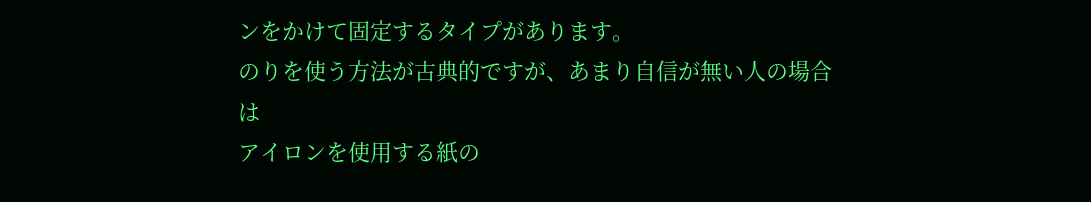ンをかけて固定するタイプがあります。
のりを使う方法が古典的ですが、あまり自信が無い人の場合は
アイロンを使用する紙の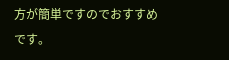方が簡単ですのでおすすめです。